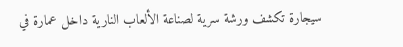سيجارة تكشف ورشة سرية لصناعة الألعاب النارية داخل عمارة في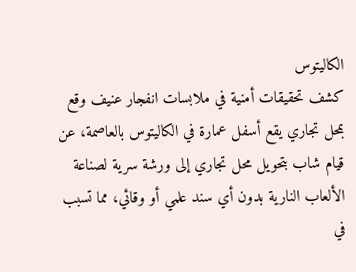الكاليتوس
كشف تحقيقات أمنية في ملابسات انفجار عنيف وقع بمحل تجاري يقع أسفل عمارة في الكاليتوس بالعاصمة، عن قيام شاب بتحويل محل تجاري إلى ورشة سرية لصناعة الألعاب النارية بدون أي سند علمي أو وقائي، مما تسبب في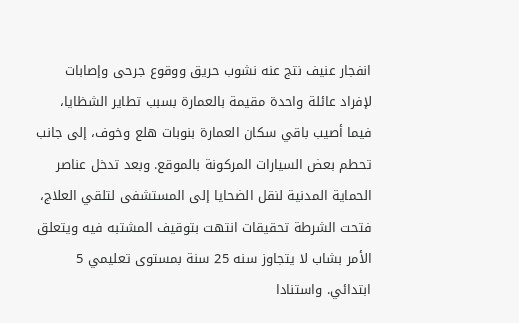انفجار عنيف نتج عنه نشوب حريق ووقوع جرحى وإصابات لإفراد عائلة واحدة مقيمة بالعمارة بسبب تطاير الشظايا، فيما أصيب باقي سكان العمارة بنوبات هلع وخوف، إلى جانب تحطم بعض السيارات المركونة بالموقع. وبعد تدخل عناصر الحماية المدنية لنقل الضحايا إلى المستشفى لتلقي العلاج، فتحت الشرطة تحقيقات انتهت بتوقيف المشتبه فيه ويتعلق الأمر بشاب لا يتجاوز سنه 25 سنة بمستوى تعليمي 5 ابتدائي. واستنادا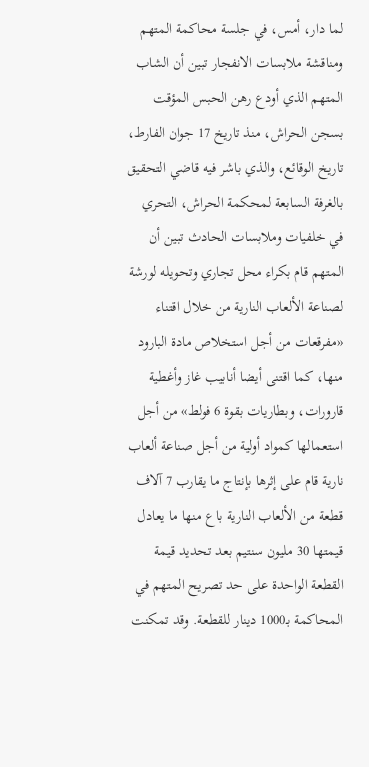لما دار، أمس، في جلسة محاكمة المتهم ومناقشة ملابسات الانفجار تبين أن الشاب المتهم الذي أودع رهن الحبس المؤقت بسجن الحراش، منذ تاريخ 17 جوان الفارط، تاريخ الوقائع، والذي باشر فيه قاضي التحقيق بالغرفة السابعة لمحكمة الحراش، التحري في خلفيات وملابسات الحادث تبين أن المتهم قام بكراء محل تجاري وتحويله لورشة لصناعة الألعاب النارية من خلال اقتناء «مفرقعات من أجل استخلاص مادة البارود منها، كما اقتنى أيضا أنابيب غاز وأغطية قارورات، وبطاريات بقوة 6 فولط» من أجل استعمالها كمواد أولية من أجل صناعة ألعاب نارية قام على إثرها بإنتاج ما يقارب 7 آلاف قطعة من الألعاب النارية باع منها ما يعادل قيمتها 30 مليون سنتيم بعد تحديد قيمة القطعة الواحدة على حد تصريح المتهم في المحاكمة بـ1000 دينار للقطعة. وقد تمكنت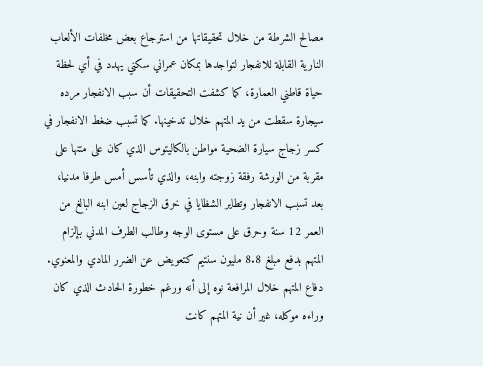مصالح الشرطة من خلال تحقيقاتها من استرجاع بعض مخلفات الألعاب النارية القابلة للانفجار لتواجدها بمكان عمراني سكني يهدد في أي لحظة حياة قاطني العمارة، كما كشفت التحقيقات أن سبب الانفجار مرده سيجارة سقطت من يد المتهم خلال تدخينها. كما تسبب ضغط الانفجار في كسر زجاج سيارة الضحية مواطن بالكاليتوس الذي كان على متنها على مقربة من الورشة رفقة زوجته وابنه، والذي تأسس أمس طرفا مدنيا، بعد تسبب الانفجار وتطاير الشظايا في خرق الزجاج لعين ابنه البالغ من العمر 12 سنة وحرق على مستوى الوجه وطالب الطرف المدني بإلزام المتهم بدفع مبلغ 8.8 مليون سنتيم كتعويض عن الضرر المادي والمعنوي. دفاع المتهم خلال المرافعة نوه إلى أنه ورغم خطورة الحادث الذي كان وراءه موكله، غير أن نية المتهم كانت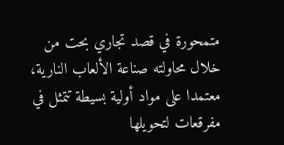متمحورة في قصد تجاري بحت من خلال محاولته صناعة الألعاب النارية، معتمدا على مواد أولية بسيطة تتمثل في مفرقعات لتحويلها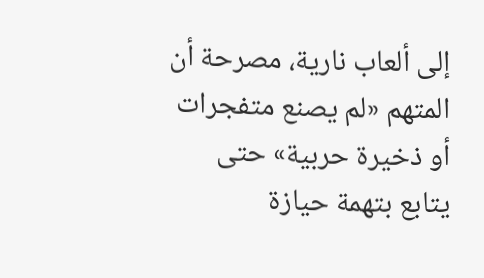إلى ألعاب نارية، مصرحة أن المتهم «لم يصنع متفجرات أو ذخيرة حربية» حتى يتابع بتهمة حيازة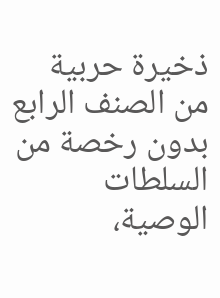ذخيرة حربية من الصنف الرابع بدون رخصة من السلطات الوصية،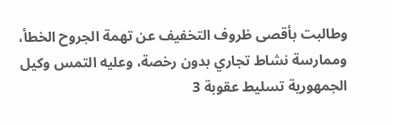وطالبت بأقصى ظروف التخفيف عن تهمة الجروح الخطأ، وممارسة نشاط تجاري بدون رخصة، وعليه التمس وكيل الجمهورية تسليط عقوبة 3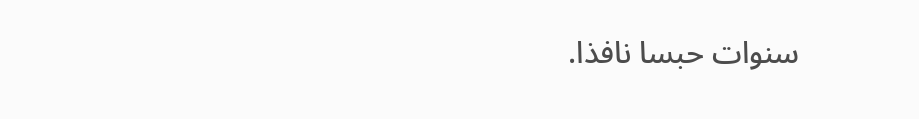سنوات حبسا نافذا.